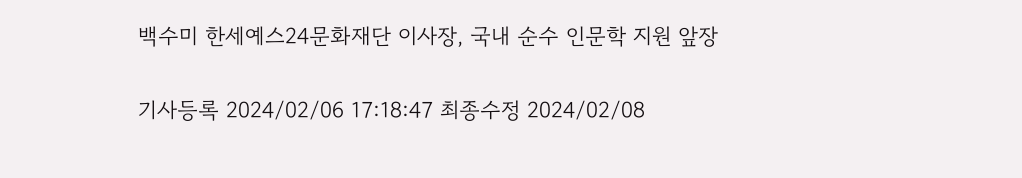백수미 한세예스24문화재단 이사장, 국내 순수 인문학 지원 앞장

기사등록 2024/02/06 17:18:47 최종수정 2024/02/08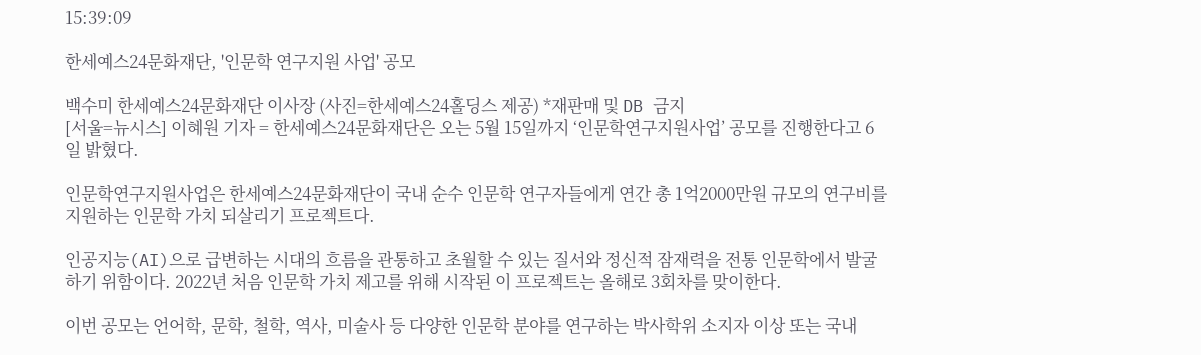15:39:09

한세예스24문화재단, '인문학 연구지원 사업' 공모

백수미 한세예스24문화재단 이사장 (사진=한세예스24홀딩스 제공) *재판매 및 DB 금지
[서울=뉴시스] 이혜원 기자 = 한세예스24문화재단은 오는 5월 15일까지 ‘인문학연구지원사업’ 공모를 진행한다고 6일 밝혔다.

인문학연구지원사업은 한세예스24문화재단이 국내 순수 인문학 연구자들에게 연간 총 1억2000만원 규모의 연구비를 지원하는 인문학 가치 되살리기 프로젝트다.

인공지능(AI)으로 급변하는 시대의 흐름을 관통하고 초월할 수 있는 질서와 정신적 잠재력을 전통 인문학에서 발굴하기 위함이다. 2022년 처음 인문학 가치 제고를 위해 시작된 이 프로젝트는 올해로 3회차를 맞이한다.

이번 공모는 언어학, 문학, 철학, 역사, 미술사 등 다양한 인문학 분야를 연구하는 박사학위 소지자 이상 또는 국내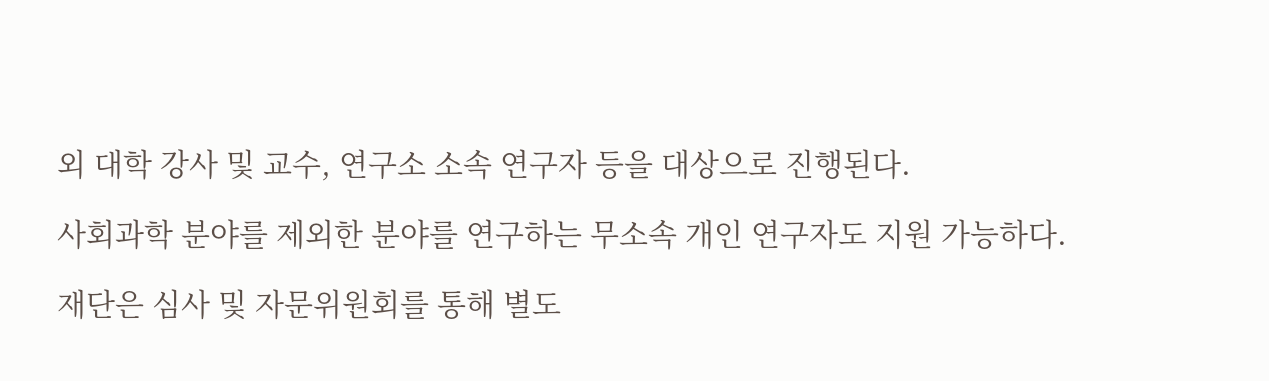외 대학 강사 및 교수, 연구소 소속 연구자 등을 대상으로 진행된다.

사회과학 분야를 제외한 분야를 연구하는 무소속 개인 연구자도 지원 가능하다.

재단은 심사 및 자문위원회를 통해 별도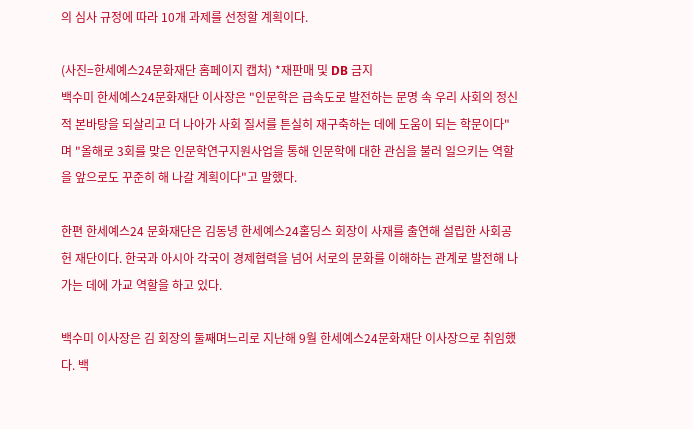의 심사 규정에 따라 10개 과제를 선정할 계획이다.

(사진=한세예스24문화재단 홈페이지 캡처) *재판매 및 DB 금지
백수미 한세예스24문화재단 이사장은 "인문학은 급속도로 발전하는 문명 속 우리 사회의 정신적 본바탕을 되살리고 더 나아가 사회 질서를 튼실히 재구축하는 데에 도움이 되는 학문이다"며 "올해로 3회를 맞은 인문학연구지원사업을 통해 인문학에 대한 관심을 불러 일으키는 역할을 앞으로도 꾸준히 해 나갈 계획이다"고 말했다.

한편 한세예스24 문화재단은 김동녕 한세예스24홀딩스 회장이 사재를 출연해 설립한 사회공헌 재단이다. 한국과 아시아 각국이 경제협력을 넘어 서로의 문화를 이해하는 관계로 발전해 나가는 데에 가교 역할을 하고 있다.

백수미 이사장은 김 회장의 둘째며느리로 지난해 9월 한세예스24문화재단 이사장으로 취임했다. 백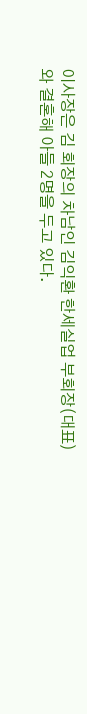이사장은 김 회장의 차남인 김익환 한세실업 부회장(대표)와 결혼해 아들 2명을 두고 있다.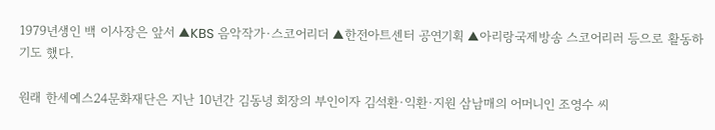1979년생인 백 이사장은 앞서 ▲KBS 음악작가·스코어리더 ▲한전아트센터 공연기획 ▲아리랑국제방송 스코어리러 등으로 활동하기도 했다.

원래 한세예스24문화재단은 지난 10년간 김동녕 회장의 부인이자 김석환·익환·지원 삼남매의 어머니인 조영수 씨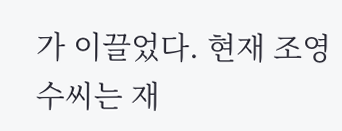가 이끌었다. 현재 조영수씨는 재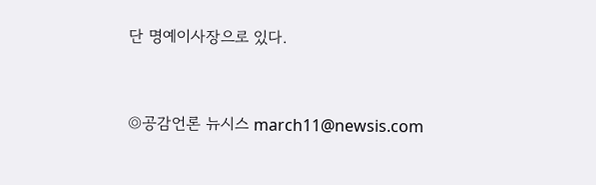단 명예이사장으로 있다.


◎공감언론 뉴시스 march11@newsis.com